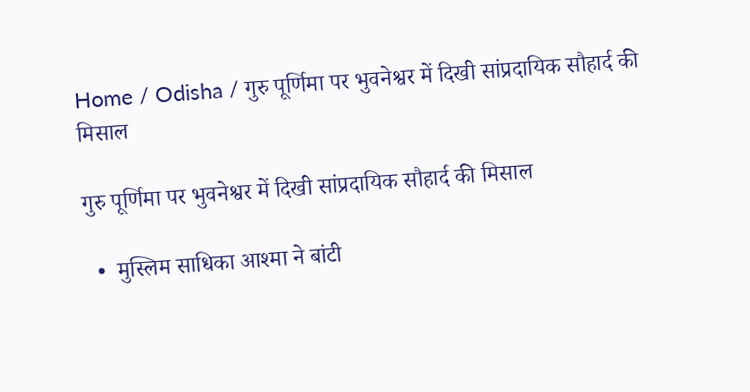Home / Odisha / गुरु पूर्णिमा पर भुवनेश्वर में दिखी सांप्रदायिक सौहार्द की मिसाल

गुरु पूर्णिमा पर भुवनेश्वर में दिखी सांप्रदायिक सौहार्द की मिसाल

  •  मुस्लिम साधिका आश्मा ने बांटी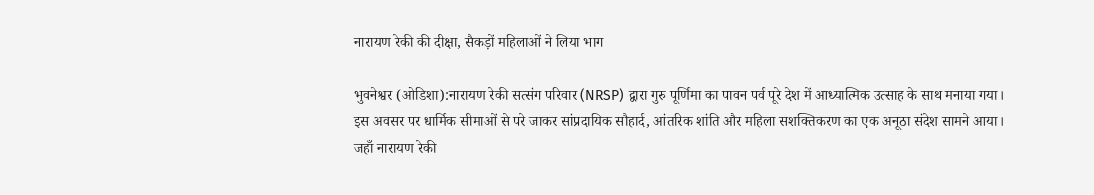नारायण रेकी की दीक्षा, सैकड़ों महिलाओं ने लिया भाग

भुवनेश्वर (ओडिशा):नारायण रेकी सत्संग परिवार (NRSP) द्वारा गुरु पूर्णिमा का पावन पर्व पूरे देश में आध्यात्मिक उत्साह के साथ मनाया गया। इस अवसर पर धार्मिक सीमाओं से परे जाकर सांप्रदायिक सौहार्द, आंतरिक शांति और महिला सशक्तिकरण का एक अनूठा संदेश सामने आया।
जहाँ नारायण रेकी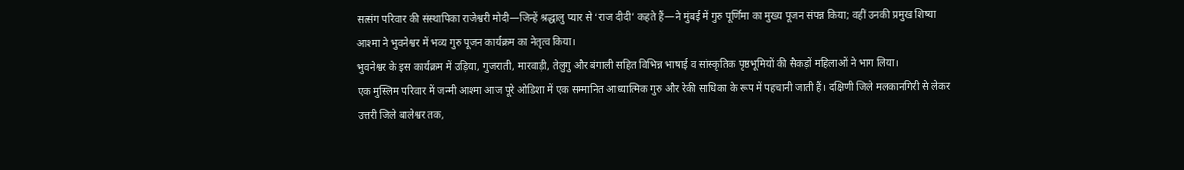सत्संग परिवार की संस्थापिका राजेश्वरी मोदी—जिन्हें श्रद्धालु प्यार से ‘राज दीदी’ कहते हैं—ने मुंबई में गुरु पूर्णिमा का मुख्य पूजन संपन्न किया; वहीं उनकी प्रमुख शिष्या आश्मा ने भुवनेश्वर में भव्य गुरु पूजन कार्यक्रम का नेतृत्व किया।
भुवनेश्वर के इस कार्यक्रम में उड़िया, गुजराती, मारवाड़ी, तेलुगु और बंगाली सहित विभिन्न भाषाई व सांस्कृतिक पृष्ठभूमियों की सैकड़ों महिलाओं ने भाग लिया।
एक मुस्लिम परिवार में जन्मी आश्मा आज पूरे ओडिशा में एक सम्मानित आध्यात्मिक गुरु और रेकी साधिका के रूप में पहचानी जाती हैं। दक्षिणी जिले मलकानगिरी से लेकर उत्तरी जिले बालेश्वर तक,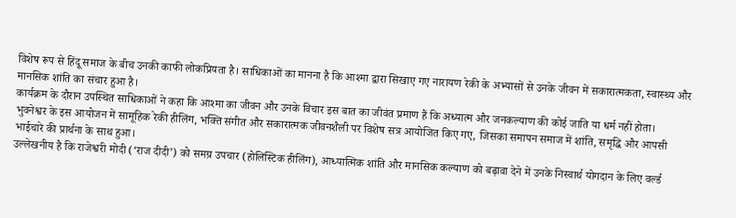विशेष रूप से हिंदू समाज के बीच उनकी काफी लोकप्रियता है। साधिकाओं का मानना है कि आश्मा द्वारा सिखाए गए नारायण रेकी के अभ्यासों से उनके जीवन में सकारात्मकता, स्वास्थ्य और मानसिक शांति का संचार हुआ है।
कार्यक्रम के दौरान उपस्थित साधिकाओं ने कहा कि आश्मा का जीवन और उनके विचार इस बात का जीवंत प्रमाण हैं कि अध्यात्म और जनकल्याण की कोई जाति या धर्म नहीं होता।
भुवनेश्वर के इस आयोजन में सामूहिक रेकी हीलिंग, भक्ति संगीत और सकारात्मक जीवनशैली पर विशेष सत्र आयोजित किए गए, जिसका समापन समाज में शांति, समृद्धि और आपसी भाईचारे की प्रार्थना के साथ हुआ।
उल्लेखनीय है कि राजेश्वरी मोदी (‘राज दीदी’) को समग्र उपचार (होलिस्टिक हीलिंग), आध्यात्मिक शांति और मानसिक कल्याण को बढ़ावा देने में उनके निस्वार्थ योगदान के लिए वर्ल्ड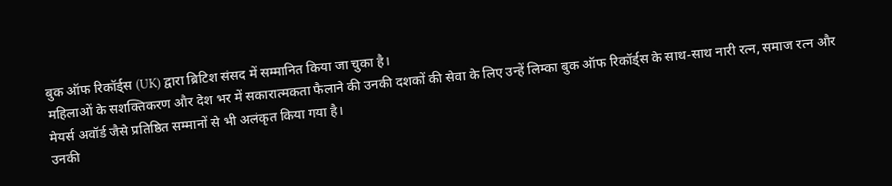बुक ऑफ रिकॉर्ड्स (UK) द्वारा ब्रिटिश संसद में सम्मानित किया जा चुका है।
महिलाओं के सशक्तिकरण और देश भर में सकारात्मकता फैलाने की उनकी दशकों की सेवा के लिए उन्हें लिम्का बुक ऑफ रिकॉर्ड्स के साथ-साथ नारी रत्न, समाज रत्न और मेयर्स अवॉर्ड जैसे प्रतिष्ठित सम्मानों से भी अलंकृत किया गया है।
उनकी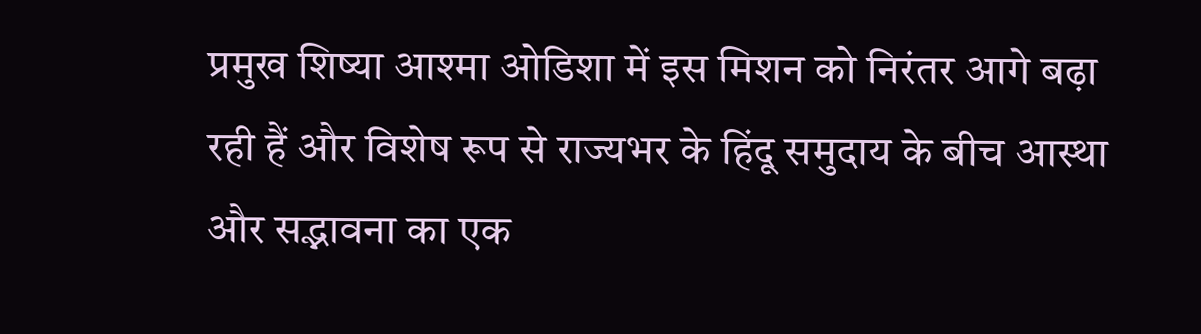प्रमुख शिष्या आश्मा ओडिशा में इस मिशन को निरंतर आगे बढ़ा रही हैं और विशेष रूप से राज्यभर के हिंदू समुदाय के बीच आस्था और सद्भावना का एक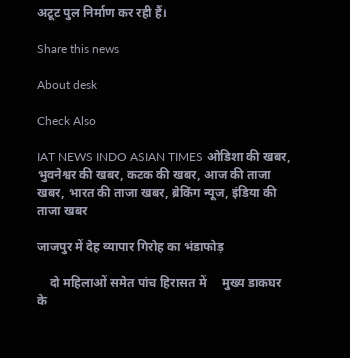अटूट पुल निर्माण कर रही हैं।

Share this news

About desk

Check Also

IAT NEWS INDO ASIAN TIMES ओडिशा की खबर, भुवनेश्वर की खबर, कटक की खबर, आज की ताजा खबर, भारत की ताजा खबर, ब्रेकिंग न्यूज, इंडिया की ताजा खबर

जाजपुर में देह व्यापार गिरोह का भंडाफोड़

    दो महिलाओं समेत पांच हिरासत में     मुख्य डाकघर के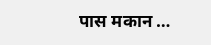पास मकान …